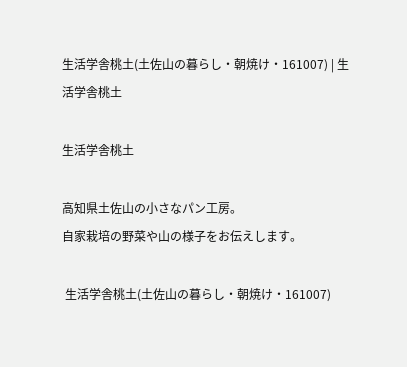生活学舎桃土(土佐山の暮らし・朝焼け・161007) | 生活学舎桃土

生活学舎桃土

高知県土佐山の小さなパン工房。
自家栽培の野菜や山の様子をお伝えします。

 生活学舎桃土(土佐山の暮らし・朝焼け・161007)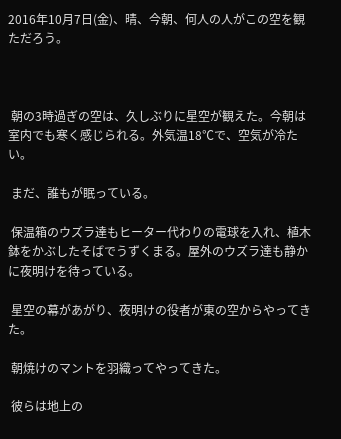2016年10月7日(金)、晴、今朝、何人の人がこの空を観ただろう。



 朝の3時過ぎの空は、久しぶりに星空が観えた。今朝は室内でも寒く感じられる。外気温18℃で、空気が冷たい。

 まだ、誰もが眠っている。

 保温箱のウズラ達もヒーター代わりの電球を入れ、植木鉢をかぶしたそばでうずくまる。屋外のウズラ達も静かに夜明けを待っている。

 星空の幕があがり、夜明けの役者が東の空からやってきた。

 朝焼けのマントを羽織ってやってきた。

 彼らは地上の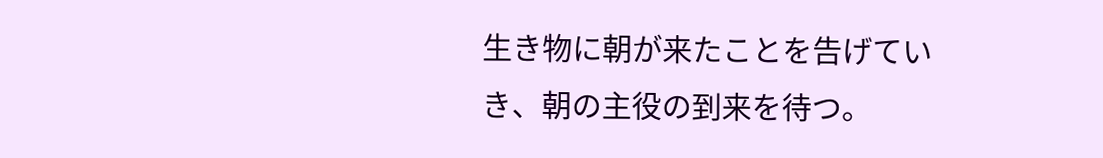生き物に朝が来たことを告げていき、朝の主役の到来を待つ。